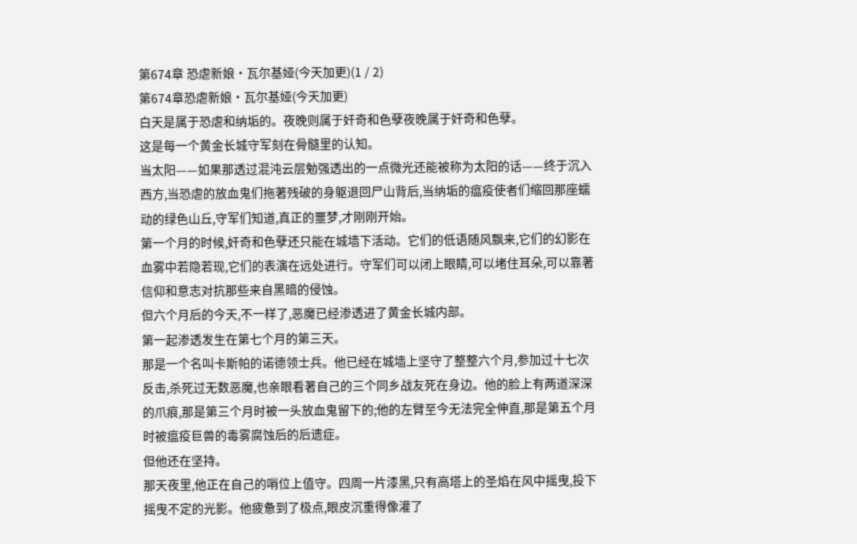第674章 恐虐新娘·瓦尔基娅(今天加更)(1 / 2)
第674章恐虐新娘·瓦尔基娅(今天加更)
白天是属于恐虐和纳垢的。夜晚则属于奸奇和色孽夜晚属于奸奇和色孽。
这是每一个黄金长城守军刻在骨髓里的认知。
当太阳——如果那透过混沌云层勉强透出的一点微光还能被称为太阳的话——终于沉入西方,当恐虐的放血鬼们拖著残破的身躯退回尸山背后,当纳垢的瘟疫使者们缩回那座蠕动的绿色山丘,守军们知道,真正的噩梦,才刚刚开始。
第一个月的时候,奸奇和色孽还只能在城墙下活动。它们的低语随风飘来,它们的幻影在血雾中若隐若现,它们的表演在远处进行。守军们可以闭上眼睛,可以堵住耳朵,可以靠著信仰和意志对抗那些来自黑暗的侵蚀。
但六个月后的今天,不一样了,恶魔已经渗透进了黄金长城内部。
第一起渗透发生在第七个月的第三天。
那是一个名叫卡斯帕的诺德领士兵。他已经在城墙上坚守了整整六个月,参加过十七次反击,杀死过无数恶魔,也亲眼看著自己的三个同乡战友死在身边。他的脸上有两道深深的爪痕,那是第三个月时被一头放血鬼留下的;他的左臂至今无法完全伸直,那是第五个月时被瘟疫巨兽的毒雾腐蚀后的后遗症。
但他还在坚持。
那天夜里,他正在自己的哨位上值守。四周一片漆黑,只有高塔上的圣焰在风中摇曳,投下摇曳不定的光影。他疲惫到了极点,眼皮沉重得像灌了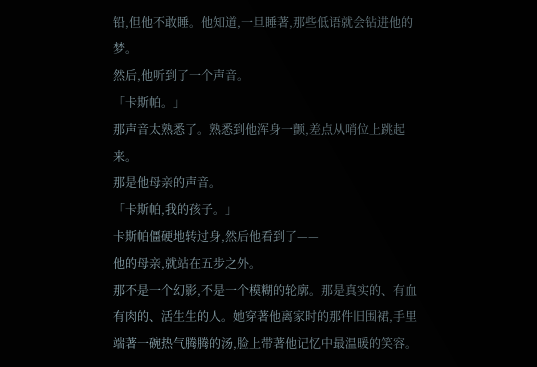铅,但他不敢睡。他知道,一旦睡著,那些低语就会钻进他的梦。
然后,他听到了一个声音。
「卡斯帕。」
那声音太熟悉了。熟悉到他浑身一颤,差点从哨位上跳起来。
那是他母亲的声音。
「卡斯帕,我的孩子。」
卡斯帕僵硬地转过身,然后他看到了——
他的母亲,就站在五步之外。
那不是一个幻影,不是一个模糊的轮廓。那是真实的、有血有肉的、活生生的人。她穿著他离家时的那件旧围裙,手里端著一碗热气腾腾的汤,脸上带著他记忆中最温暖的笑容。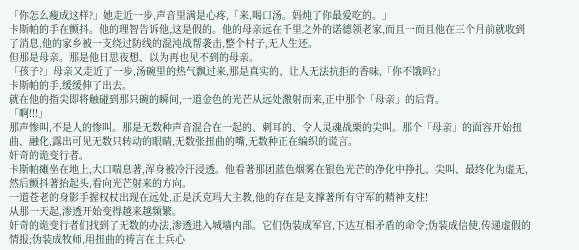「你怎么瘦成这样?」她走近一步,声音里满是心疼,「来,喝口汤。妈炖了你最爱吃的。」
卡斯帕的手在颤抖。他的理智告诉他,这是假的。他的母亲远在千里之外的诺德领老家,而且一而且他在三个月前就收到了消息,他的家乡被一支绕过防线的混沌战帮袭击,整个村子,无人生还。
但那是母亲。那是他日思夜想、以为再也见不到的母亲。
「孩子?」母亲又走近了一步,汤碗里的热气飘过来,那是真实的、让人无法抗拒的香味,「你不饿吗?」
卡斯帕的手,缓缓伸了出去。
就在他的指尖即将触碰到那只碗的瞬间,一道金色的光芒从远处激射而来,正中那个「母亲」的后背。
「啊!!!」
那声惨叫,不是人的惨叫。那是无数种声音混合在一起的、刺耳的、令人灵魂战栗的尖叫。那个「母亲」的面容开始扭曲、融化,露出可见无数只转动的眼睛,无数张扭曲的嘴,无数种正在编织的谎言。
奸奇的诡变行者。
卡斯帕瘫坐在地上,大口喘息著,浑身被冷汗浸透。他看著那团蓝色烟雾在银色光芒的净化中挣扎、尖叫、最终化为虚无,然后颤抖著抬起头,看向光芒射来的方向。
一道苍老的身影手握权杖出现在远处,正是沃克玛大主教,他的存在是支撑著所有守军的精神支柱!
从那一天起,渗透开始变得越来越频繁。
奸奇的诡变行者们找到了无数的办法,渗透进入城墙内部。它们伪装成军官,下达互相矛盾的命令;伪装成信使,传递虚假的情报;伪装成牧师,用扭曲的祷言在士兵心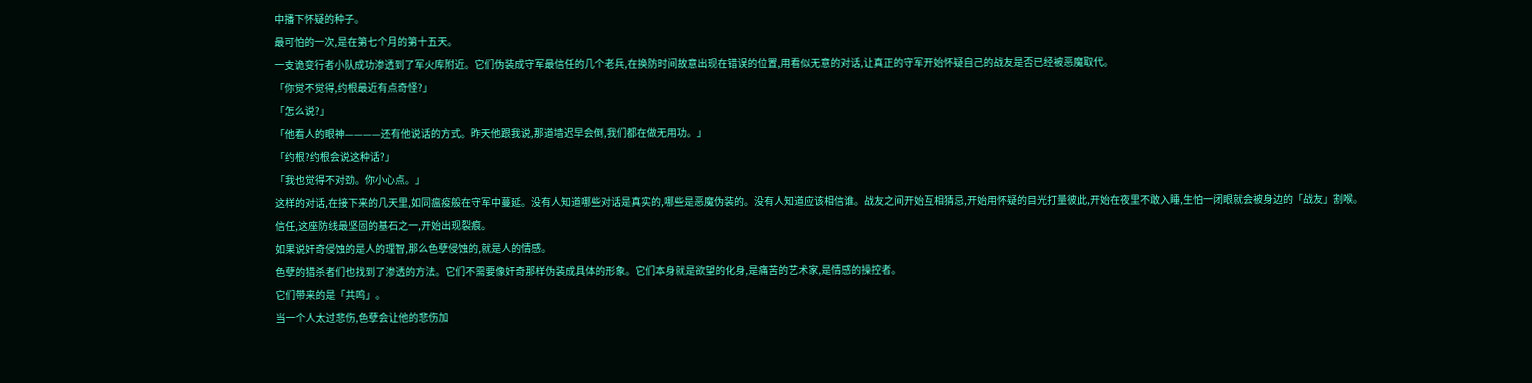中播下怀疑的种子。
最可怕的一次,是在第七个月的第十五天。
一支诡变行者小队成功渗透到了军火库附近。它们伪装成守军最信任的几个老兵,在换防时间故意出现在错误的位置,用看似无意的对话,让真正的守军开始怀疑自己的战友是否已经被恶魔取代。
「你觉不觉得,约根最近有点奇怪?」
「怎么说?」
「他看人的眼神————还有他说话的方式。昨天他跟我说,那道墙迟早会倒,我们都在做无用功。」
「约根?约根会说这种话?」
「我也觉得不对劲。你小心点。」
这样的对话,在接下来的几天里,如同瘟疫般在守军中蔓延。没有人知道哪些对话是真实的,哪些是恶魔伪装的。没有人知道应该相信谁。战友之间开始互相猜忌,开始用怀疑的目光打量彼此,开始在夜里不敢入睡,生怕一闭眼就会被身边的「战友」割喉。
信任,这座防线最坚固的基石之一,开始出现裂痕。
如果说奸奇侵蚀的是人的理智,那么色孽侵蚀的,就是人的情感。
色孽的猎杀者们也找到了渗透的方法。它们不需要像奸奇那样伪装成具体的形象。它们本身就是欲望的化身,是痛苦的艺术家,是情感的操控者。
它们带来的是「共鸣」。
当一个人太过悲伤,色孽会让他的悲伤加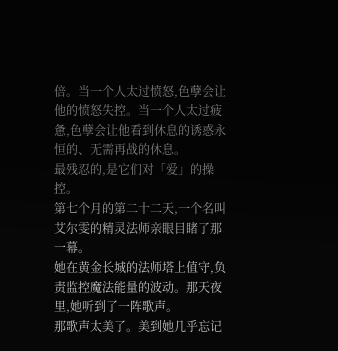倍。当一个人太过愤怒,色孽会让他的愤怒失控。当一个人太过疲惫,色孽会让他看到休息的诱惑永恒的、无需再战的休息。
最残忍的,是它们对「爱」的操控。
第七个月的第二十二天,一个名叫艾尔雯的精灵法师亲眼目睹了那一幕。
她在黄金长城的法师塔上值守,负责监控魔法能量的波动。那天夜里,她听到了一阵歌声。
那歌声太美了。美到她几乎忘记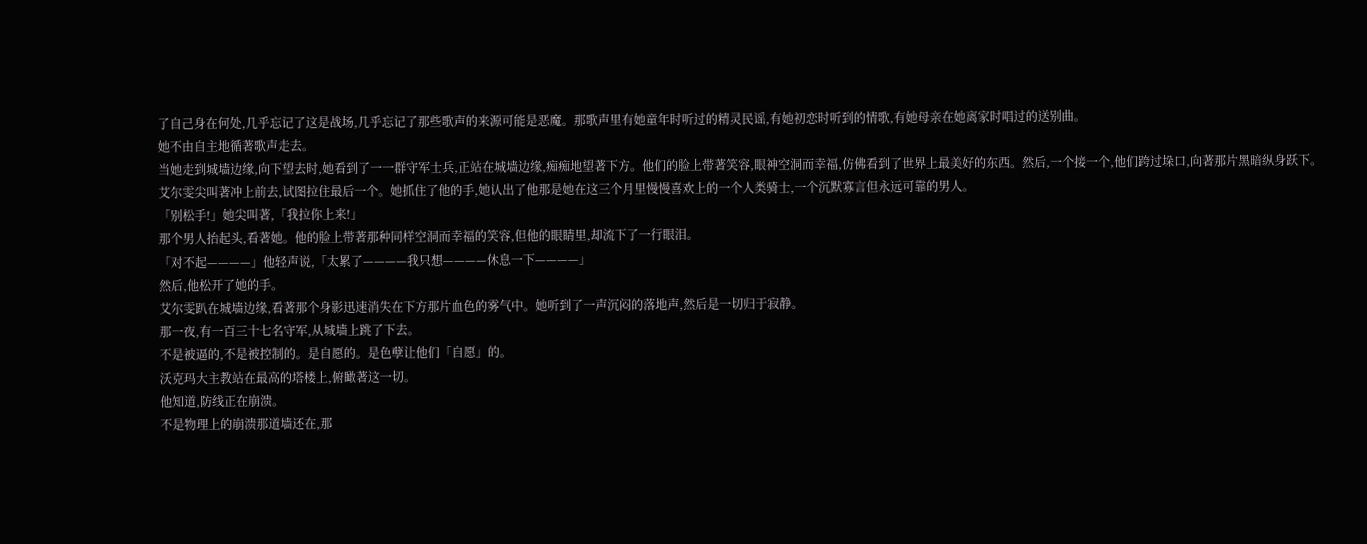了自己身在何处,几乎忘记了这是战场,几乎忘记了那些歌声的来源可能是恶魔。那歌声里有她童年时听过的精灵民谣,有她初恋时听到的情歌,有她母亲在她离家时唱过的送别曲。
她不由自主地循著歌声走去。
当她走到城墙边缘,向下望去时,她看到了一一群守军士兵,正站在城墙边缘,痴痴地望著下方。他们的脸上带著笑容,眼神空洞而幸福,仿佛看到了世界上最美好的东西。然后,一个接一个,他们跨过垛口,向著那片黑暗纵身跃下。
艾尔雯尖叫著冲上前去,试图拉住最后一个。她抓住了他的手,她认出了他那是她在这三个月里慢慢喜欢上的一个人类骑士,一个沉默寡言但永远可靠的男人。
「别松手!」她尖叫著,「我拉你上来!」
那个男人抬起头,看著她。他的脸上带著那种同样空洞而幸福的笑容,但他的眼睛里,却流下了一行眼泪。
「对不起————」他轻声说,「太累了————我只想————休息一下————」
然后,他松开了她的手。
艾尔雯趴在城墙边缘,看著那个身影迅速消失在下方那片血色的雾气中。她听到了一声沉闷的落地声,然后是一切归于寂静。
那一夜,有一百三十七名守军,从城墙上跳了下去。
不是被逼的,不是被控制的。是自愿的。是色孽让他们「自愿」的。
沃克玛大主教站在最高的塔楼上,俯瞰著这一切。
他知道,防线正在崩溃。
不是物理上的崩溃那道墙还在,那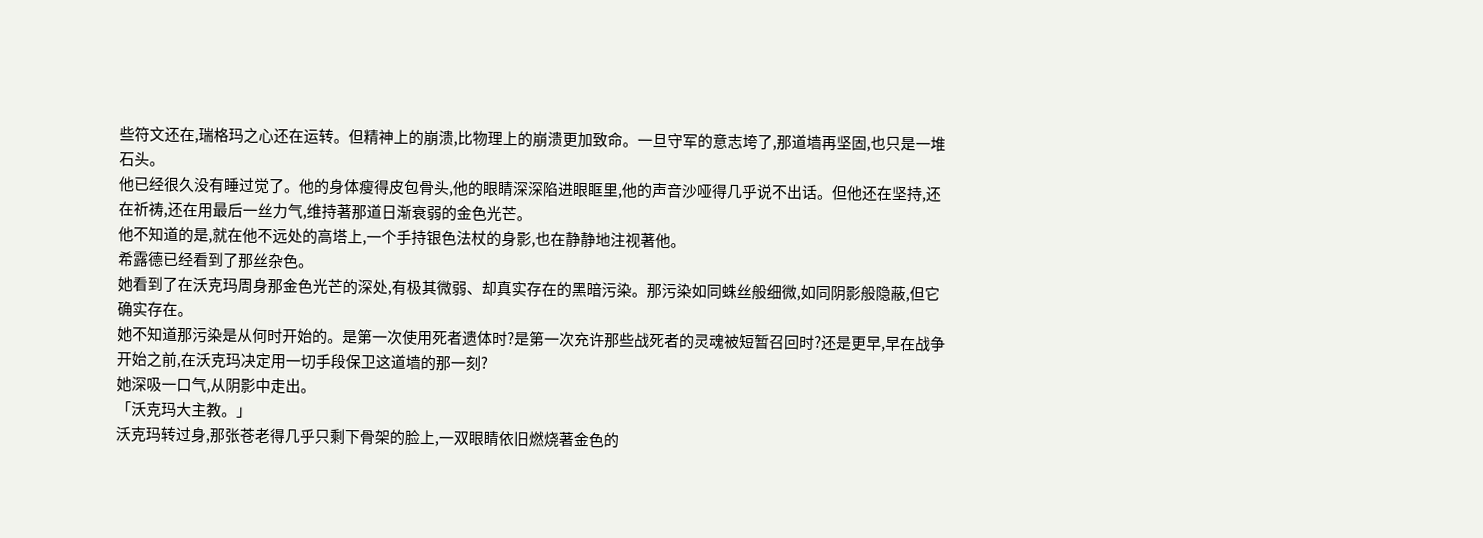些符文还在,瑞格玛之心还在运转。但精神上的崩溃,比物理上的崩溃更加致命。一旦守军的意志垮了,那道墙再坚固,也只是一堆石头。
他已经很久没有睡过觉了。他的身体瘦得皮包骨头,他的眼睛深深陷进眼眶里,他的声音沙哑得几乎说不出话。但他还在坚持,还在祈祷,还在用最后一丝力气,维持著那道日渐衰弱的金色光芒。
他不知道的是,就在他不远处的高塔上,一个手持银色法杖的身影,也在静静地注视著他。
希露德已经看到了那丝杂色。
她看到了在沃克玛周身那金色光芒的深处,有极其微弱、却真实存在的黑暗污染。那污染如同蛛丝般细微,如同阴影般隐蔽,但它确实存在。
她不知道那污染是从何时开始的。是第一次使用死者遗体时?是第一次充许那些战死者的灵魂被短暂召回时?还是更早,早在战争开始之前,在沃克玛决定用一切手段保卫这道墙的那一刻?
她深吸一口气,从阴影中走出。
「沃克玛大主教。」
沃克玛转过身,那张苍老得几乎只剩下骨架的脸上,一双眼睛依旧燃烧著金色的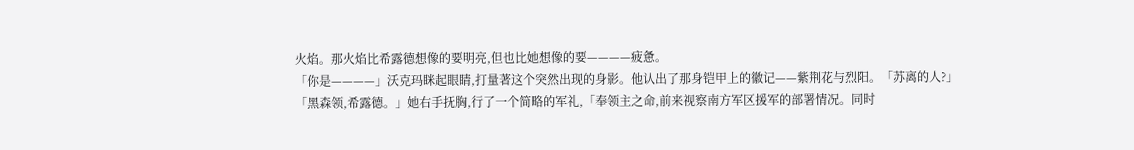火焰。那火焰比希露德想像的要明亮,但也比她想像的要————疲惫。
「你是————」沃克玛眯起眼睛,打量著这个突然出现的身影。他认出了那身铠甲上的徽记——紫荆花与烈阳。「苏离的人?」
「黑森领,希露德。」她右手抚胸,行了一个简略的军礼,「奉领主之命,前来视察南方军区援军的部署情况。同时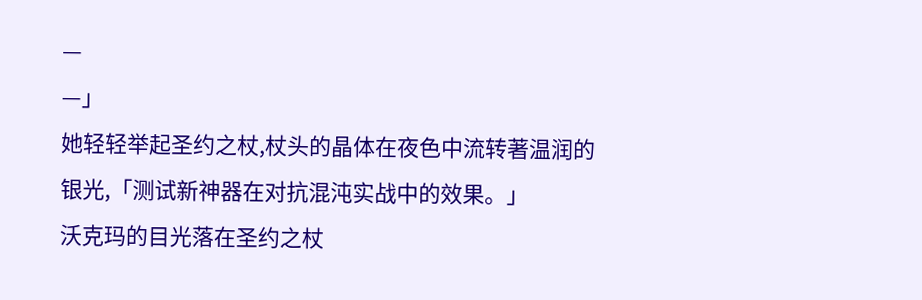—
—」
她轻轻举起圣约之杖,杖头的晶体在夜色中流转著温润的银光,「测试新神器在对抗混沌实战中的效果。」
沃克玛的目光落在圣约之杖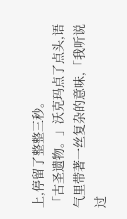上,停留了整整三秒。
「古圣遗物。」沃克玛点了点头,语气里带著一丝复杂的意味,「我听说过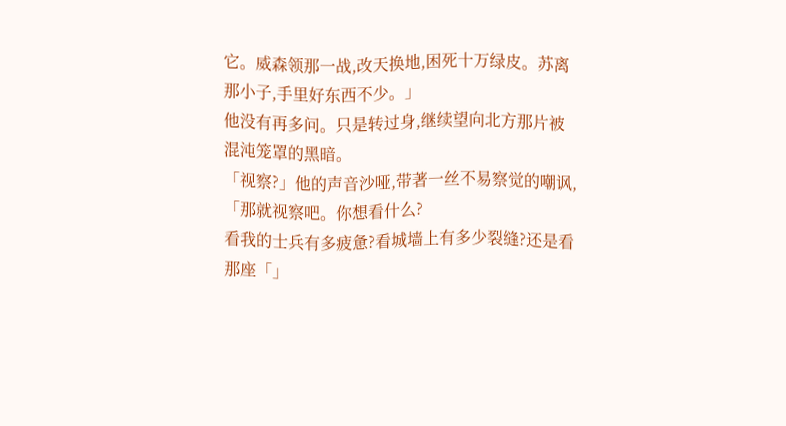它。威森领那一战,改天换地,困死十万绿皮。苏离那小子,手里好东西不少。」
他没有再多问。只是转过身,继续望向北方那片被混沌笼罩的黑暗。
「视察?」他的声音沙哑,带著一丝不易察觉的嘲讽,「那就视察吧。你想看什么?
看我的士兵有多疲惫?看城墙上有多少裂缝?还是看那座「」